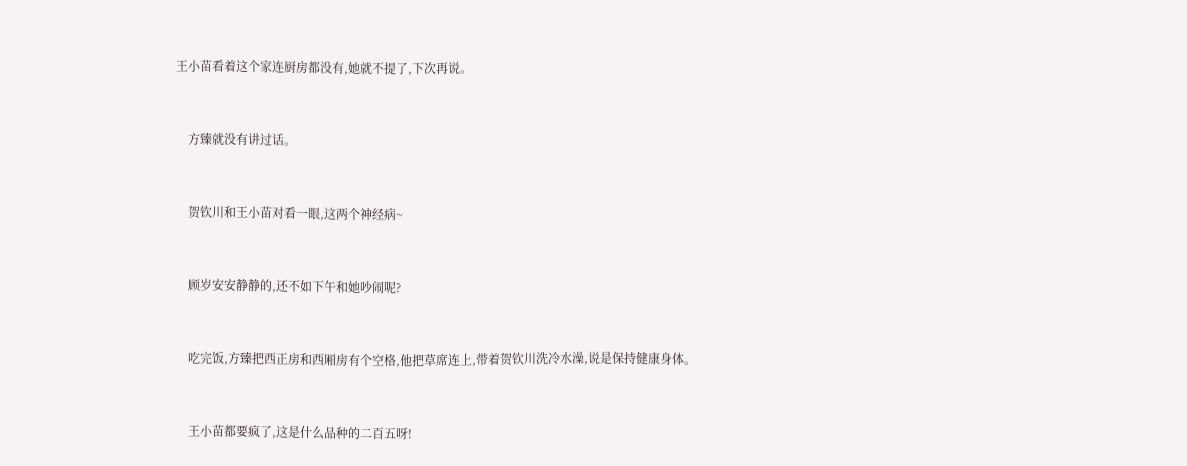王小苗看着这个家连厨房都没有,她就不提了,下次再说。


    方臻就没有讲过话。


    贺钦川和王小苗对看一眼,这两个神经病~


    顾岁安安静静的,还不如下午和她吵闹呢?


    吃完饭,方臻把西正房和西厢房有个空格,他把草席连上,带着贺钦川洗冷水澡,说是保持健康身体。


    王小苗都要疯了,这是什么品种的二百五呀!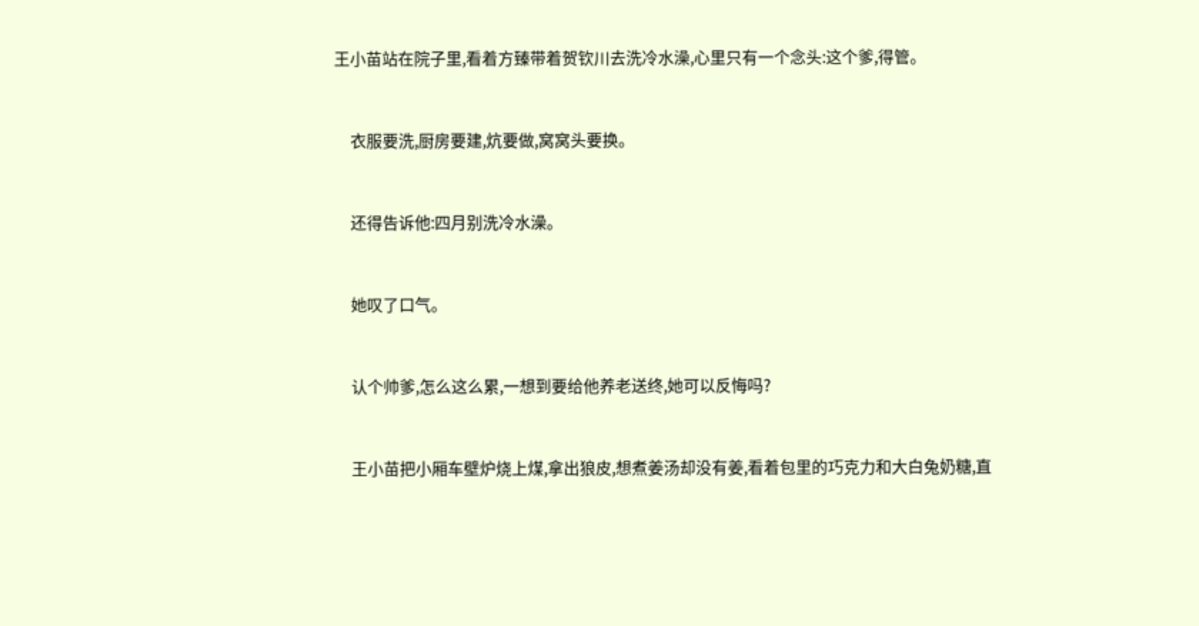王小苗站在院子里,看着方臻带着贺钦川去洗冷水澡,心里只有一个念头:这个爹,得管。


    衣服要洗,厨房要建,炕要做,窝窝头要换。


    还得告诉他:四月别洗冷水澡。


    她叹了口气。


    认个帅爹,怎么这么累,一想到要给他养老送终,她可以反悔吗?


    王小苗把小厢车壁炉烧上煤,拿出狼皮,想煮姜汤却没有姜,看着包里的巧克力和大白兔奶糖,直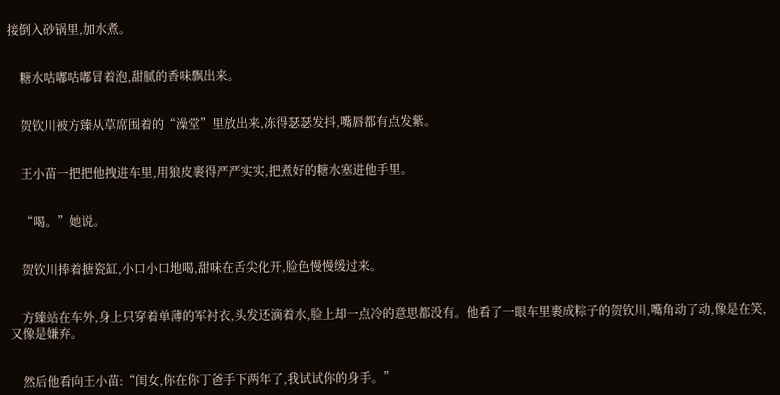接倒入砂锅里,加水煮。


    糖水咕嘟咕嘟冒着泡,甜腻的香味飘出来。


    贺钦川被方臻从草席围着的“澡堂”里放出来,冻得瑟瑟发抖,嘴唇都有点发紫。


    王小苗一把把他拽进车里,用狼皮裹得严严实实,把煮好的糖水塞进他手里。


    “喝。”她说。


    贺钦川捧着搪瓷缸,小口小口地喝,甜味在舌尖化开,脸色慢慢缓过来。


    方臻站在车外,身上只穿着单薄的军衬衣,头发还滴着水,脸上却一点冷的意思都没有。他看了一眼车里裹成粽子的贺钦川,嘴角动了动,像是在笑,又像是嫌弃。


    然后他看向王小苗:“闺女,你在你丁爸手下两年了,我试试你的身手。”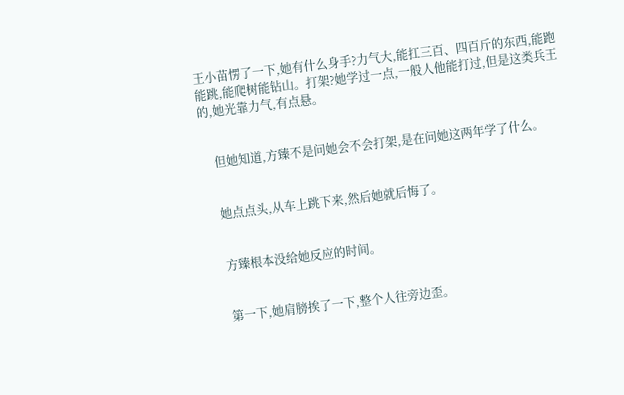王小苗愣了一下,她有什么身手?力气大,能扛三百、四百斤的东西,能跑能跳,能爬树能钻山。打架?她学过一点,一般人他能打过,但是这类兵王的,她光靠力气,有点悬。


    但她知道,方臻不是问她会不会打架,是在问她这两年学了什么。


    她点点头,从车上跳下来,然后她就后悔了。


    方臻根本没给她反应的时间。


    第一下,她肩膀挨了一下,整个人往旁边歪。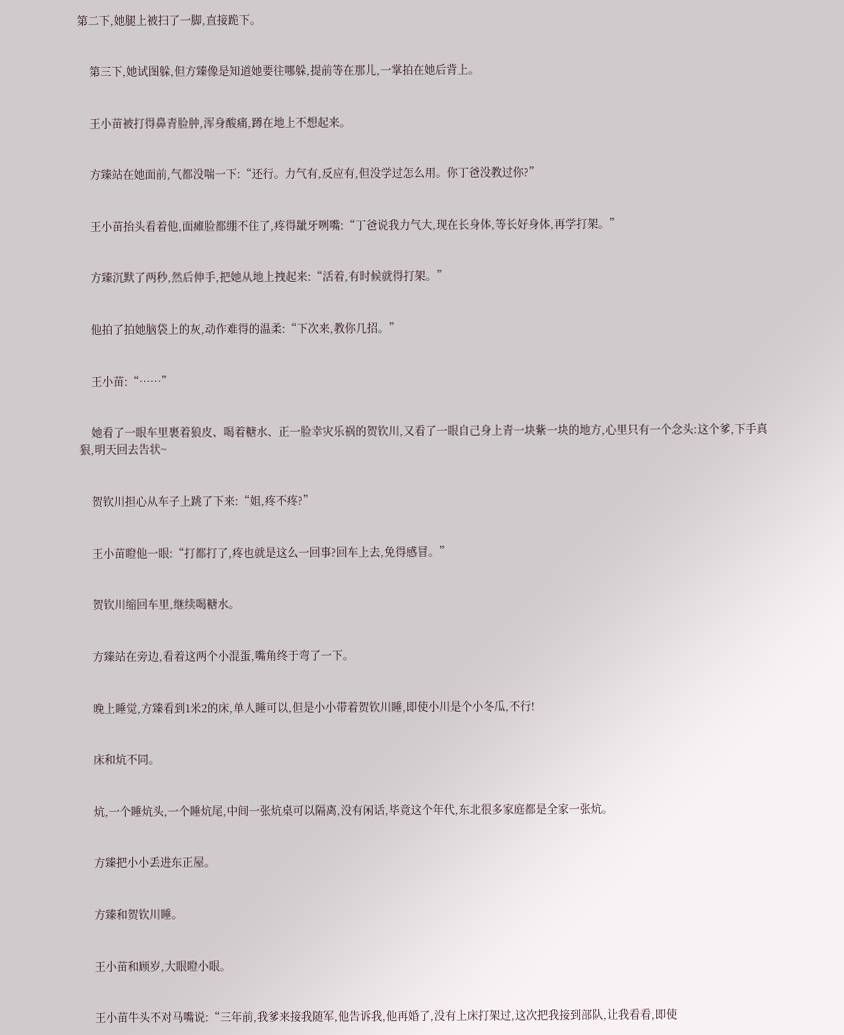第二下,她腿上被扫了一脚,直接跪下。


    第三下,她试图躲,但方臻像是知道她要往哪躲,提前等在那儿,一掌拍在她后背上。


    王小苗被打得鼻青脸肿,浑身酸痛,蹲在地上不想起来。


    方臻站在她面前,气都没喘一下:“还行。力气有,反应有,但没学过怎么用。你丁爸没教过你?”


    王小苗抬头看着他,面瘫脸都绷不住了,疼得龇牙咧嘴:“丁爸说我力气大,现在长身体,等长好身体,再学打架。”


    方臻沉默了两秒,然后伸手,把她从地上拽起来:“活着,有时候就得打架。”


    他拍了拍她脑袋上的灰,动作难得的温柔:“下次来,教你几招。”


    王小苗:“……”


    她看了一眼车里裹着狼皮、喝着糖水、正一脸幸灾乐祸的贺钦川,又看了一眼自己身上青一块紫一块的地方,心里只有一个念头:这个爹,下手真狠,明天回去告状~


    贺钦川担心从车子上跳了下来:“姐,疼不疼?”


    王小苗瞪他一眼:“打都打了,疼也就是这么一回事?回车上去,免得感冒。”


    贺钦川缩回车里,继续喝糖水。


    方臻站在旁边,看着这两个小混蛋,嘴角终于弯了一下。


    晚上睡觉,方臻看到1米2的床,单人睡可以,但是小小带着贺钦川睡,即使小川是个小冬瓜,不行!


    床和炕不同。


    炕,一个睡炕头,一个睡炕尾,中间一张炕桌可以隔离,没有闲话,毕竟这个年代,东北很多家庭都是全家一张炕。


    方臻把小小丢进东正屋。


    方臻和贺钦川睡。


    王小苗和顾岁,大眼瞪小眼。


    王小苗牛头不对马嘴说:“三年前,我爹来接我随军,他告诉我,他再婚了,没有上床打架过,这次把我接到部队,让我看看,即使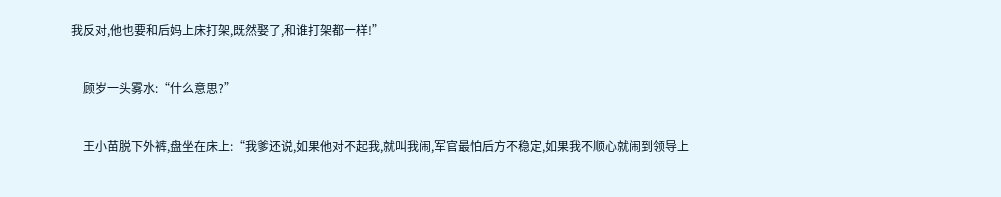我反对,他也要和后妈上床打架,既然娶了,和谁打架都一样!”


    顾岁一头雾水:“什么意思?”


    王小苗脱下外裤,盘坐在床上:“我爹还说,如果他对不起我,就叫我闹,军官最怕后方不稳定,如果我不顺心就闹到领导上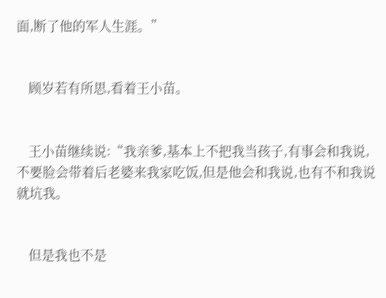面,断了他的军人生涯。”


    顾岁若有所思,看着王小苗。


    王小苗继续说:“我亲爹,基本上不把我当孩子,有事会和我说,不要脸会带着后老婆来我家吃饭,但是他会和我说,也有不和我说就坑我。


    但是我也不是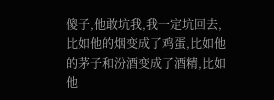傻子,他敢坑我,我一定坑回去,比如他的烟变成了鸡蛋,比如他的茅子和汾酒变成了酒精,比如他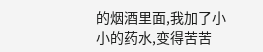的烟酒里面,我加了小小的药水,变得苦苦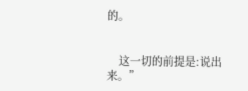的。


    这一切的前提是:说出来。”